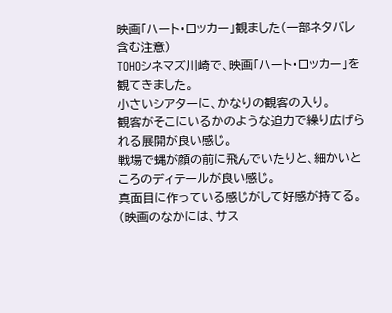映画「ハート・ロッカー」観ました(一部ネタバレ含む注意)
TOHOシネマズ川崎で、映画「ハート・ロッカー」を観てきました。
小さいシアターに、かなりの観客の入り。
観客がそこにいるかのような迫力で繰り広げられる展開が良い感じ。
戦場で蝿が顔の前に飛んでいたりと、細かいところのディテールが良い感じ。
真面目に作っている感じがして好感が持てる。
(映画のなかには、サス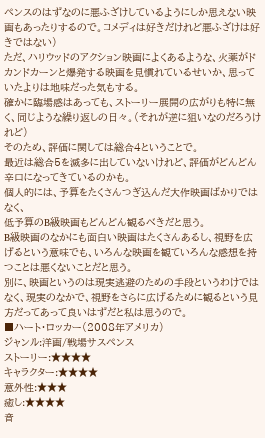ペンスのはずなのに悪ふざけしているようにしか思えない映画もあったりするので。コメディは好きだけれど悪ふざけは好きではない)
ただ、ハリウッドのアクション映画によくあるような、火薬がドカンドカーンと爆発する映画を見慣れているせいか、思っていたよりは地味だった気もする。
確かに臨場感はあっても、ストーリー展開の広がりも特に無く、同じような繰り返しの日々。(それが逆に狙いなのだろうけれど)
そのため、評価に関しては総合4ということで。
最近は総合5を滅多に出していないけれど、評価がどんどん辛口になってきているのかも。
個人的には、予算をたくさんつぎ込んだ大作映画ばかりではなく、
低予算のB級映画もどんどん観るべきだと思う。
B級映画のなかにも面白い映画はたくさんあるし、視野を広げるという意味でも、いろんな映画を観ていろんな感想を持つことは悪くないことだと思う。
別に、映画というのは現実逃避のための手段というわけではなく、現実のなかで、視野をさらに広げるために観るという見方だってあって良いはずだと私は思うので。
■ハート・ロッカー(2008年アメリカ)
ジャンル:洋画/戦場サスペンス
ストーリー:★★★★
キャラクター:★★★★
意外性:★★★
癒し:★★★★
音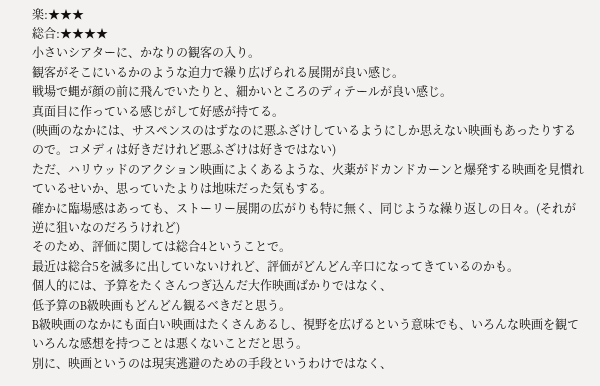楽:★★★
総合:★★★★
小さいシアターに、かなりの観客の入り。
観客がそこにいるかのような迫力で繰り広げられる展開が良い感じ。
戦場で蝿が顔の前に飛んでいたりと、細かいところのディテールが良い感じ。
真面目に作っている感じがして好感が持てる。
(映画のなかには、サスペンスのはずなのに悪ふざけしているようにしか思えない映画もあったりするので。コメディは好きだけれど悪ふざけは好きではない)
ただ、ハリウッドのアクション映画によくあるような、火薬がドカンドカーンと爆発する映画を見慣れているせいか、思っていたよりは地味だった気もする。
確かに臨場感はあっても、ストーリー展開の広がりも特に無く、同じような繰り返しの日々。(それが逆に狙いなのだろうけれど)
そのため、評価に関しては総合4ということで。
最近は総合5を滅多に出していないけれど、評価がどんどん辛口になってきているのかも。
個人的には、予算をたくさんつぎ込んだ大作映画ばかりではなく、
低予算のB級映画もどんどん観るべきだと思う。
B級映画のなかにも面白い映画はたくさんあるし、視野を広げるという意味でも、いろんな映画を観ていろんな感想を持つことは悪くないことだと思う。
別に、映画というのは現実逃避のための手段というわけではなく、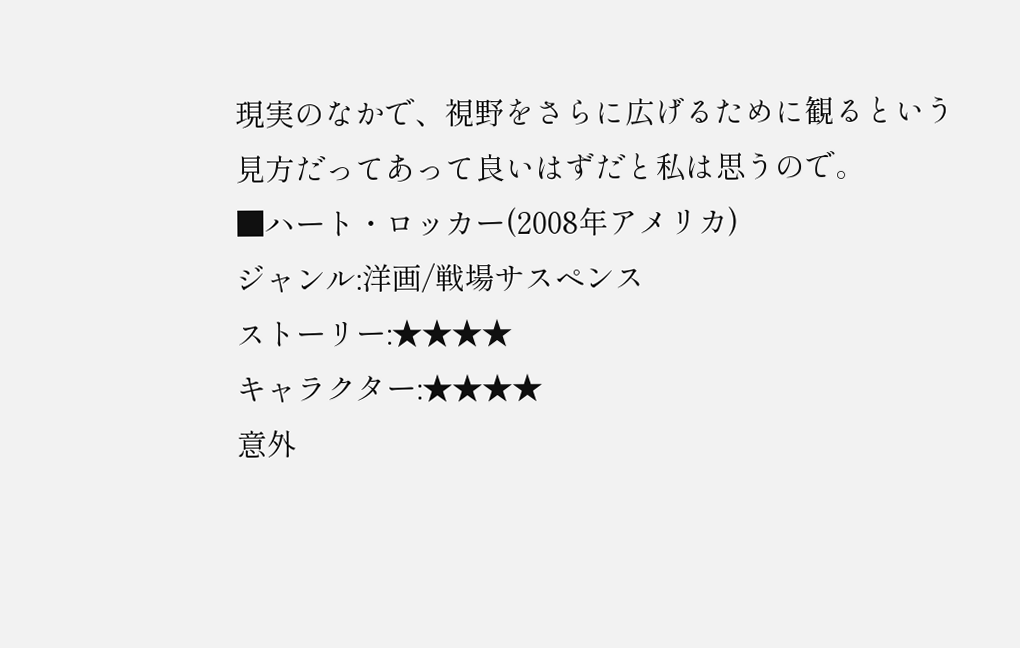現実のなかで、視野をさらに広げるために観るという見方だってあって良いはずだと私は思うので。
■ハート・ロッカー(2008年アメリカ)
ジャンル:洋画/戦場サスペンス
ストーリー:★★★★
キャラクター:★★★★
意外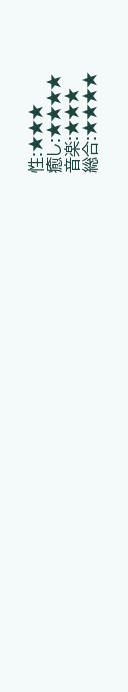性:★★★
癒し:★★★★
音楽:★★★
総合:★★★★